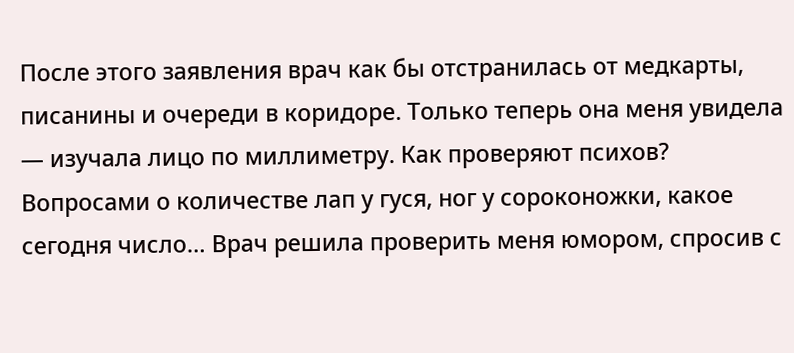После этого заявления врач как бы отстранилась от медкарты, писанины и очереди в коридоре. Только теперь она меня увидела — изучала лицо по миллиметру. Как проверяют психов? Вопросами о количестве лап у гуся, ног у сороконожки, какое сегодня число… Врач решила проверить меня юмором, спросив с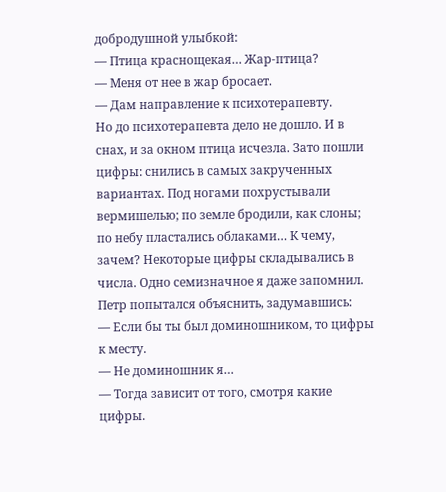добродушной улыбкой:
— Птица краснощекая… Жар-птица?
— Меня от нее в жар бросает.
— Дам направление к психотерапевту.
Но до психотерапевта дело не дошло. И в снах, и за окном птица исчезла. Зато пошли цифры: снились в самых закрученных вариантах. Под ногами похрустывали вермишелью; по земле бродили, как слоны; по небу пластались облаками… К чему, зачем? Некоторые цифры складывались в числа. Одно семизначное я даже запомнил. Петр попытался объяснить, задумавшись:
— Если бы ты был доминошником, то цифры к месту.
— Не доминошник я…
— Тогда зависит от того, смотря какие цифры.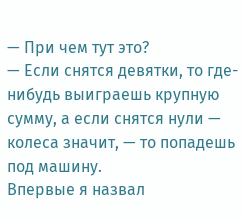— При чем тут это?
— Если снятся девятки, то где-нибудь выиграешь крупную сумму, а если снятся нули — колеса значит, — то попадешь под машину.
Впервые я назвал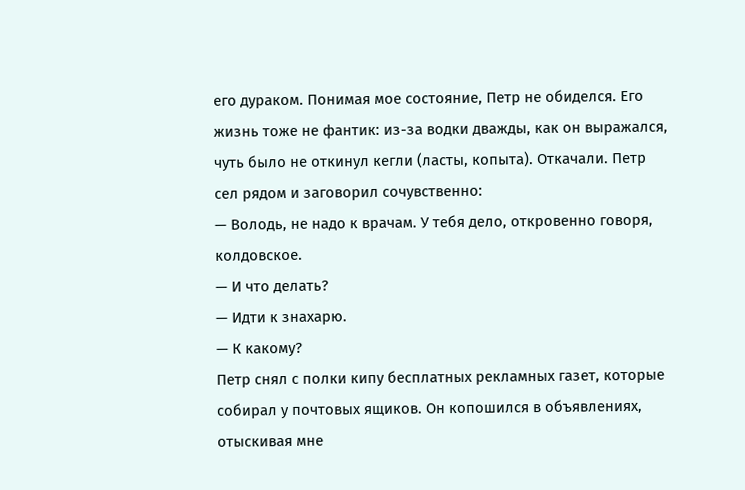его дураком. Понимая мое состояние, Петр не обиделся. Его жизнь тоже не фантик: из-за водки дважды, как он выражался, чуть было не откинул кегли (ласты, копыта). Откачали. Петр сел рядом и заговорил сочувственно:
— Володь, не надо к врачам. У тебя дело, откровенно говоря, колдовское.
— И что делать?
— Идти к знахарю.
— К какому?
Петр снял с полки кипу бесплатных рекламных газет, которые собирал у почтовых ящиков. Он копошился в объявлениях, отыскивая мне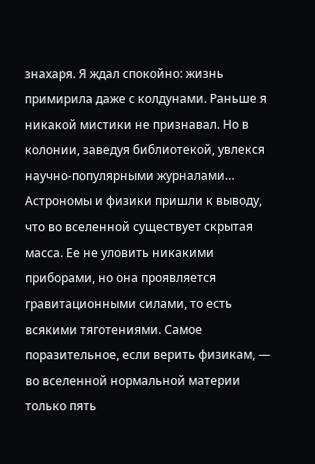знахаря. Я ждал спокойно: жизнь примирила даже с колдунами. Раньше я никакой мистики не признавал. Но в колонии, заведуя библиотекой, увлекся научно-популярными журналами…
Астрономы и физики пришли к выводу, что во вселенной существует скрытая масса. Ее не уловить никакими приборами, но она проявляется гравитационными силами, то есть всякими тяготениями. Самое поразительное, если верить физикам, — во вселенной нормальной материи только пять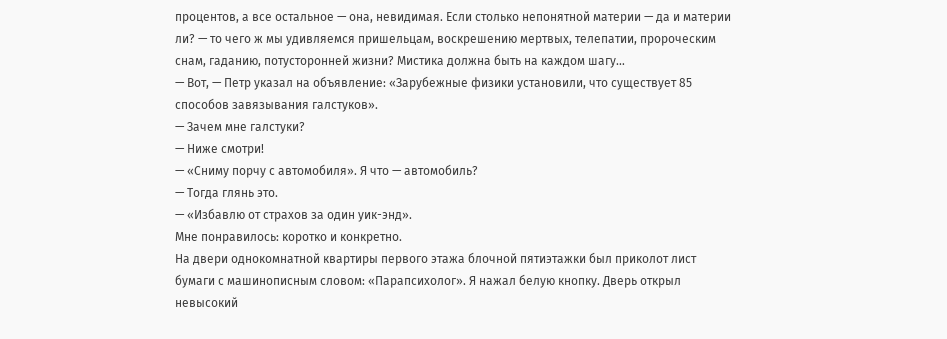процентов, а все остальное — она, невидимая. Если столько непонятной материи — да и материи ли? — то чего ж мы удивляемся пришельцам, воскрешению мертвых, телепатии, пророческим снам, гаданию, потусторонней жизни? Мистика должна быть на каждом шагу…
— Вот, — Петр указал на объявление: «Зарубежные физики установили, что существует 85 способов завязывания галстуков».
— Зачем мне галстуки?
— Ниже смотри!
— «Сниму порчу с автомобиля». Я что — автомобиль?
— Тогда глянь это.
— «Избавлю от страхов за один уик-энд».
Мне понравилось: коротко и конкретно.
На двери однокомнатной квартиры первого этажа блочной пятиэтажки был приколот лист бумаги с машинописным словом: «Парапсихолог». Я нажал белую кнопку. Дверь открыл невысокий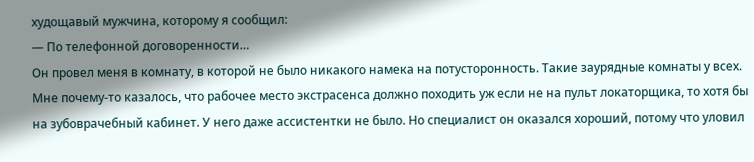худощавый мужчина, которому я сообщил:
— По телефонной договоренности…
Он провел меня в комнату, в которой не было никакого намека на потусторонность. Такие заурядные комнаты у всех. Мне почему-то казалось, что рабочее место экстрасенса должно походить уж если не на пульт локаторщика, то хотя бы на зубоврачебный кабинет. У него даже ассистентки не было. Но специалист он оказался хороший, потому что уловил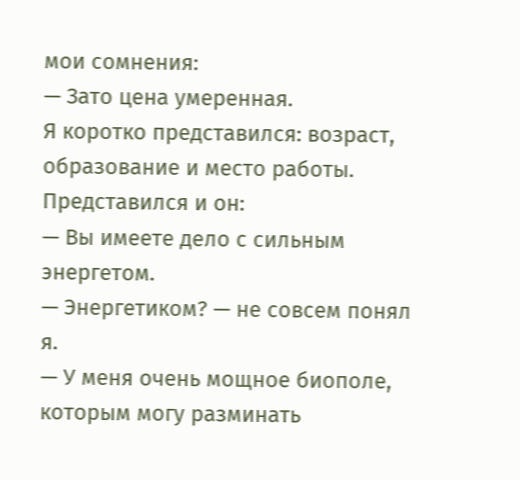мои сомнения:
— Зато цена умеренная.
Я коротко представился: возраст, образование и место работы.
Представился и он:
— Вы имеете дело с сильным энергетом.
— Энергетиком? — не совсем понял я.
— У меня очень мощное биополе, которым могу разминать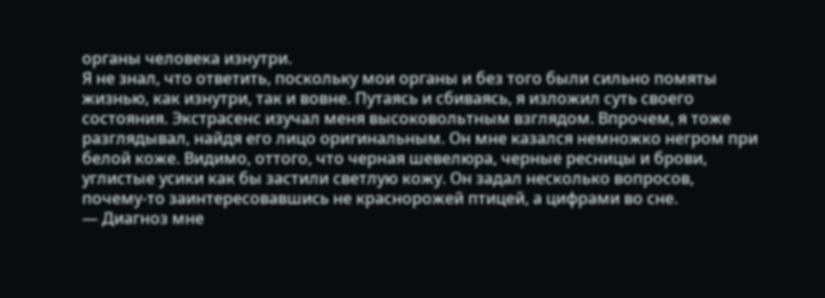органы человека изнутри.
Я не знал, что ответить, поскольку мои органы и без того были сильно помяты жизнью, как изнутри, так и вовне. Путаясь и сбиваясь, я изложил суть своего состояния. Экстрасенс изучал меня высоковольтным взглядом. Впрочем, я тоже разглядывал, найдя его лицо оригинальным. Он мне казался немножко негром при белой коже. Видимо, оттого, что черная шевелюра, черные ресницы и брови, углистые усики как бы застили светлую кожу. Он задал несколько вопросов, почему-то заинтересовавшись не краснорожей птицей, а цифрами во сне.
— Диагноз мне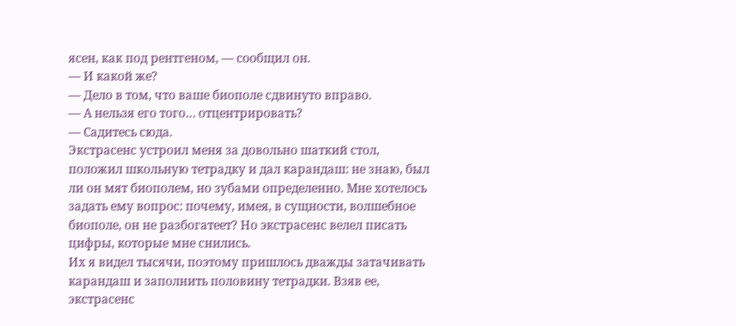ясен, как под рентгеном, — сообщил он.
— И какой же?
— Дело в том, что ваше биополе сдвинуто вправо.
— А нельзя его того… отцентрировать?
— Садитесь сюда.
Экстрасенс устроил меня за довольно шаткий стол, положил школьную тетрадку и дал карандаш: не знаю, был ли он мят биополем, но зубами определенно. Мне хотелось задать ему вопрос: почему, имея, в сущности, волшебное биополе, он не разбогатеет? Но экстрасенс велел писать цифры, которые мне снились.
Их я видел тысячи, поэтому пришлось дважды затачивать карандаш и заполнить половину тетрадки. Взяв ее, экстрасенс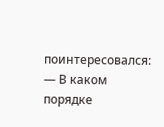поинтересовался:
— В каком порядке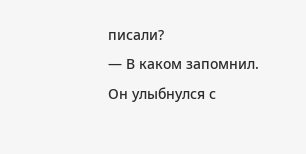писали?
— В каком запомнил.
Он улыбнулся с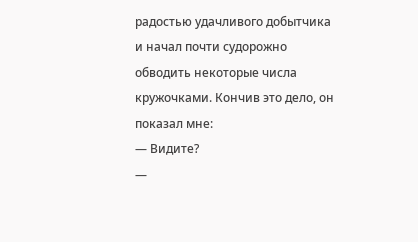радостью удачливого добытчика и начал почти судорожно обводить некоторые числа кружочками. Кончив это дело, он показал мне:
— Видите?
—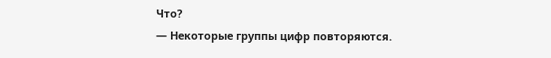Что?
— Некоторые группы цифр повторяются.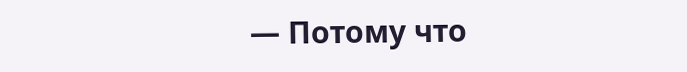— Потому что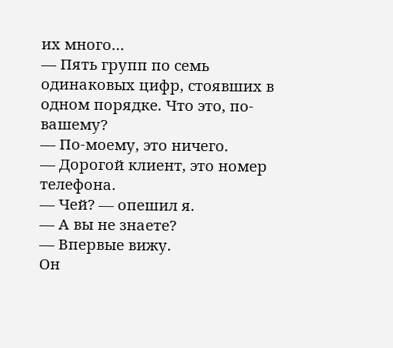их много…
— Пять групп по семь одинаковых цифр, стоявших в одном порядке. Что это, по-вашему?
— По-моему, это ничего.
— Дорогой клиент, это номер телефона.
— Чей? — опешил я.
— А вы не знаете?
— Впервые вижу.
Он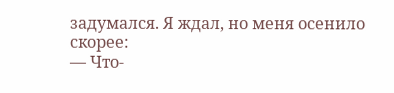задумался. Я ждал, но меня осенило скорее:
— Что-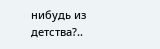нибудь из детства?..